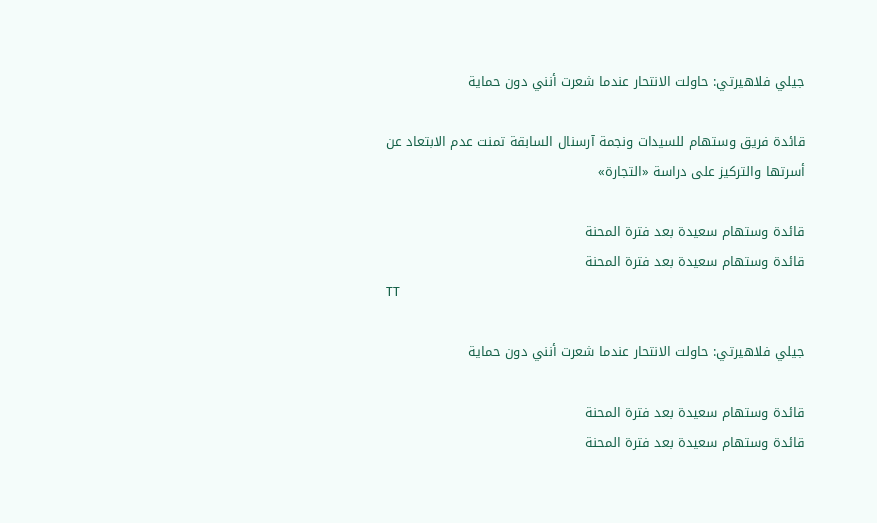جيلي فلاهيرتي: حاولت الانتحار عندما شعرت أنني دون حماية

قائدة فريق وستهام للسيدات ونجمة آرسنال السابقة تمنت عدم الابتعاد عن أسرتها والتركيز على دراسة «التجارة»

قائدة وستهام سعيدة بعد فترة المحنة
قائدة وستهام سعيدة بعد فترة المحنة
TT

جيلي فلاهيرتي: حاولت الانتحار عندما شعرت أنني دون حماية

قائدة وستهام سعيدة بعد فترة المحنة
قائدة وستهام سعيدة بعد فترة المحنة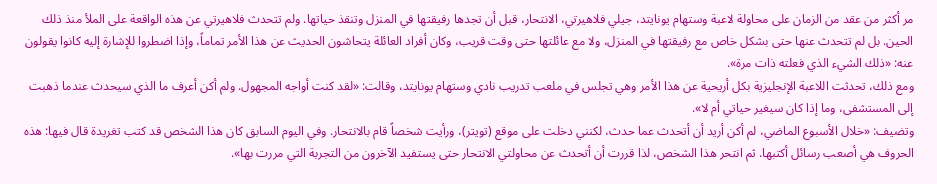مر أكثر من عقد من الزمان على محاولة لاعبة وستهام يونايتد، جيلي فلاهيرتي، الانتحار، قبل أن تجدها رفيقتها في المنزل وتنقذ حياتها. ولم تتحدث فلاهيرتي عن هذه الواقعة على الملأ منذ ذلك الحين. بل لم تتحدث عنها حتى بشكل خاص مع رفيقتها في المنزل، ولا مع عائلتها حتى وقت قريب، وكان أفراد العائلة يتحاشون الحديث عن هذا الأمر تماماً، وإذا اضطروا للإشارة إليه كانوا يقولون عنه: «ذلك الشيء الذي فعلته ذات مرة».
ومع ذلك، تحدثت اللاعبة الإنجليزية بكل أريحية عن هذا الأمر وهي تجلس في ملعب تدريب نادي وستهام يونايتد، وقالت: «لقد كنت أواجه المجهول. ولم أكن أعرف ما الذي سيحدث عندما ذهبت إلى المستشفى، وما إذا كان سيغير حياتي أم لا».
وتضيف: «خلال الأسبوع الماضي، لم أكن أريد أن أتحدث عما حدث، لكنني دخلت على موقع (تويتر)، ورأيت شخصاً قام بالانتحار. وفي اليوم السابق كان هذا الشخص قد كتب تغريدة قال فيها: هذه الحروف هي أصعب رسائل أكتبها. ثم انتحر هذا الشخص، لذا قررت أن أتحدث عن محاولتي الانتحار حتى يستفيد الآخرون من التجربة التي مررت بها».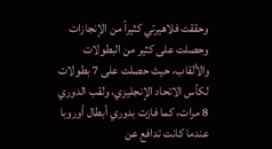وحققت فلاهيرتي كثيراً من الإنجازات وحصلت على كثير من البطولات والألقاب، حيث حصلت على 7 بطولات لكأس الاتحاد الإنجليزي، ولقب الدوري 8 مرات، كما فازت بدوري أبطال أوروبا عندما كانت تدافع عن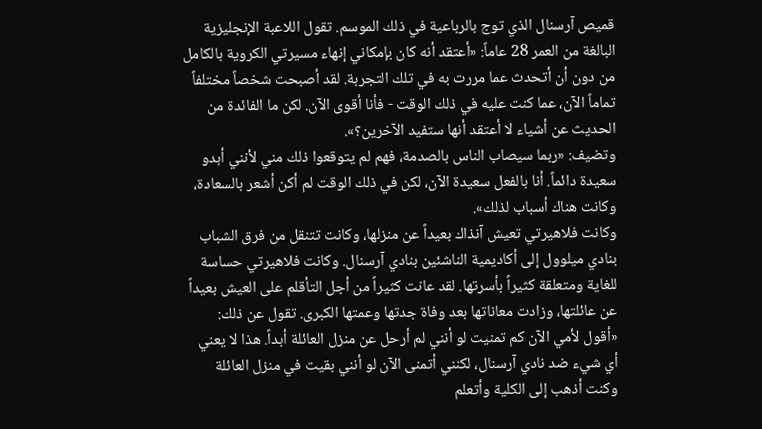قميص آرسنال الذي توج بالرباعية في ذلك الموسم. تقول اللاعبة الإنجليزية البالغة من العمر 28 عاماً: «أعتقد أنه كان بإمكاني إنهاء مسيرتي الكروية بالكامل من دون أن أتحدث عما مررت به في تلك التجربة. لقد أصبحت شخصاً مختلفاً تماماً الآن، عما كنت عليه في ذلك الوقت - فأنا أقوى الآن. لكن ما الفائدة من الحديث عن أشياء لا أعتقد أنها ستفيد الآخرين؟».
وتضيف: «ربما سيصاب الناس بالصدمة، فهم لم يتوقعوا ذلك مني لأنني أبدو سعيدة دائماً. أنا بالفعل سعيدة الآن، لكن في ذلك الوقت لم أكن أشعر بالسعادة، وكانت هناك أسباب لذلك».
وكانت فلاهيرتي تعيش آنذاك بعيداً عن منزلها، وكانت تتنقل من فرق الشباب بنادي ميلوول إلى أكاديمية الناشئين بنادي آرسنال. وكانت فلاهيرتي حساسة للغاية ومتعلقة كثيراً بأسرتها. لقد عانت كثيراً من أجل التأقلم على العيش بعيداً عن عائلتها، وزادت معاناتها بعد وفاة جدتها وعمتها الكبرى. تقول عن ذلك: «أقول لأمي الآن كم تمنيت لو أنني لم أرحل عن منزل العائلة أبداً. هذا لا يعني أي شيء ضد نادي آرسنال، لكنني أتمنى الآن لو أنني بقيت في منزل العائلة وكنت أذهب إلى الكلية وأتعلم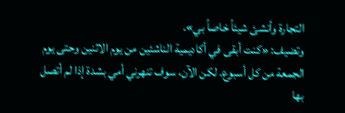التجارة وأنشئ شيئاً خاصاً بي».
وتضيف: «كنت أبقى في أكاديمية الناشئين من يوم الاثنين وحتى يوم الجمعة من كل أسبوع. لكن الآن، سوف تنهرني أمي بشدة إذا لم أتصل بها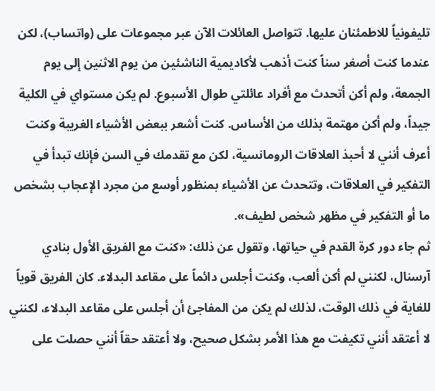تليفونياً للاطمئنان عليها. تتواصل العائلات الآن عبر مجموعات على (واتساب)، لكن عندما كنت أصغر سناً كنت أذهب لأكاديمية الناشئين من يوم الاثنين إلى يوم الجمعة، ولم أكن أتحدث مع أفراد عائلتي طوال الأسبوع. لم يكن مستواي في الكلية جيداً، ولم أكن مهتمة بذلك من الأساس. كنت أشعر ببعض الأشياء الغريبة وكنت أعرف أنني لا أحبذ العلاقات الرومانسية، لكن مع تقدمك في السن فإنك تبدأ في التفكير في العلاقات، وتتحدث عن الأشياء بمنظور أوسع من مجرد الإعجاب بشخص ما أو التفكير في مظهر شخص لطيف».
ثم جاء دور كرة القدم في حياتها، وتقول عن ذلك: «كنت مع الفريق الأول بنادي آرسنال، لكنني لم أكن ألعب، وكنت أجلس دائماً على مقاعد البدلاء. كان الفريق قوياً للغاية في ذلك الوقت، لذلك لم يكن من المفاجئ أن أجلس على مقاعد البدلاء، لكنني لا أعتقد أنني تكيفت مع هذا الأمر بشكل صحيح، ولا أعتقد حقاً أنني حصلت على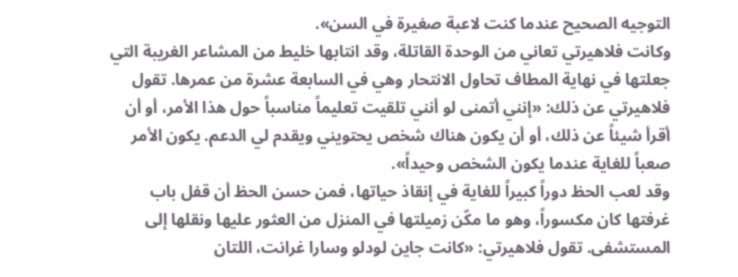التوجيه الصحيح عندما كنت لاعبة صغيرة في السن».
وكانت فلاهيرتي تعاني من الوحدة القاتلة، وقد انتابها خليط من المشاعر الغريبة التي جعلتها في نهاية المطاف تحاول الانتحار وهي في السابعة عشرة من عمرها. تقول فلاهيرتي عن ذلك: «إنني أتمنى لو أنني تلقيت تعليماً مناسباً حول هذا الأمر، أو أن أقرأ شيئاً عن ذلك، أو أن يكون هناك شخص يحتويني ويقدم لي الدعم. يكون الأمر صعباً للغاية عندما يكون الشخص وحيداً».
وقد لعب الحظ دوراً كبيراً للغاية في إنقاذ حياتها، فمن حسن الحظ أن قفل باب غرفتها كان مكسوراً، وهو ما مكّن زميلتها في المنزل من العثور عليها ونقلها إلى المستشفى. تقول فلاهيرتي: «كانت جاين لودلو وسارا غرانت، اللتان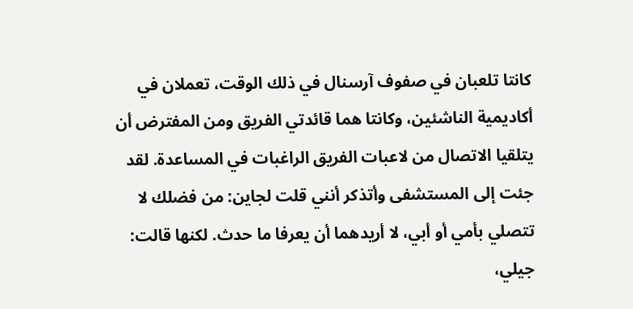كانتا تلعبان في صفوف آرسنال في ذلك الوقت، تعملان في أكاديمية الناشئين، وكانتا هما قائدتي الفريق ومن المفترض أن يتلقيا الاتصال من لاعبات الفريق الراغبات في المساعدة. لقد جئت إلى المستشفى وأتذكر أنني قلت لجاين: من فضلك لا تتصلي بأمي أو أبي، لا أريدهما أن يعرفا ما حدث. لكنها قالت: جيلي،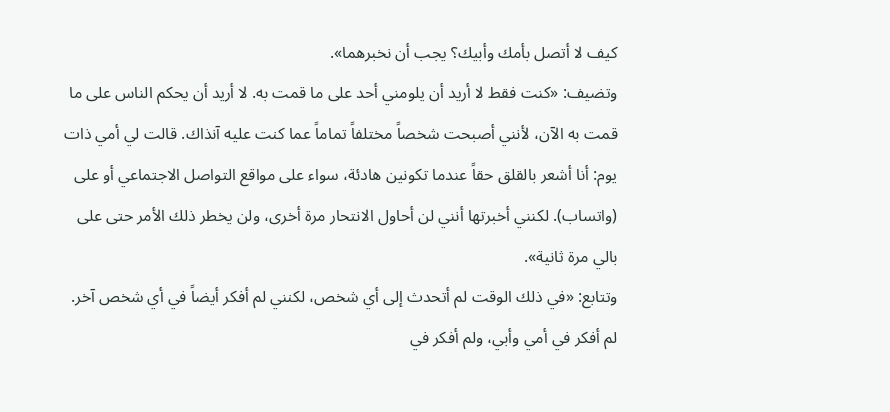كيف لا أتصل بأمك وأبيك؟ يجب أن نخبرهما».
وتضيف: «كنت فقط لا أريد أن يلومني أحد على ما قمت به. لا أريد أن يحكم الناس على ما قمت به الآن، لأنني أصبحت شخصاً مختلفاً تماماً عما كنت عليه آنذاك. قالت لي أمي ذات يوم: أنا أشعر بالقلق حقاً عندما تكونين هادئة، سواء على مواقع التواصل الاجتماعي أو على (واتساب). لكنني أخبرتها أنني لن أحاول الانتحار مرة أخرى، ولن يخطر ذلك الأمر حتى على بالي مرة ثانية».
وتتابع: «في ذلك الوقت لم أتحدث إلى أي شخص، لكنني لم أفكر أيضاً في أي شخص آخر. لم أفكر في أمي وأبي، ولم أفكر في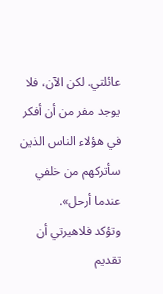عائلتي. لكن الآن، فلا يوجد مفر من أن أفكر في هؤلاء الناس الذين سأتركهم من خلفي عندما أرحل».
وتؤكد فلاهيرتي أن تقديم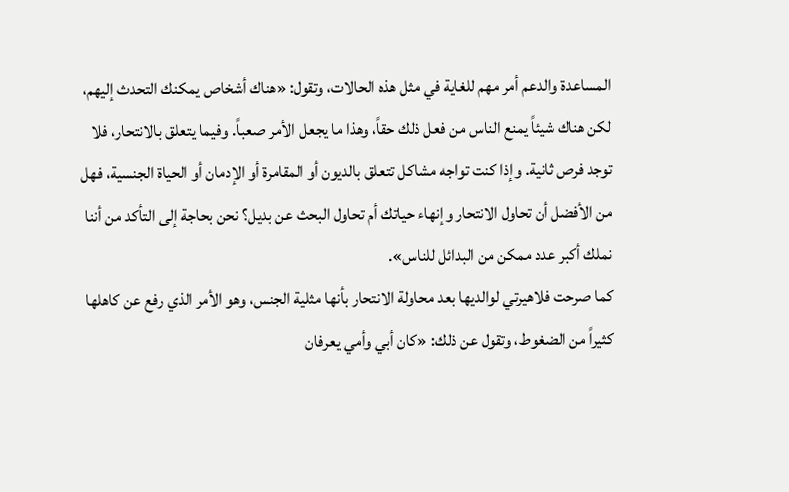المساعدة والدعم أمر مهم للغاية في مثل هذه الحالات، وتقول: «هناك أشخاص يمكنك التحدث إليهم، لكن هناك شيئاً يمنع الناس من فعل ذلك حقاً، وهذا ما يجعل الأمر صعباً. وفيما يتعلق بالانتحار، فلا توجد فرص ثانية. وإذا كنت تواجه مشاكل تتعلق بالديون أو المقامرة أو الإدمان أو الحياة الجنسية، فهل من الأفضل أن تحاول الانتحار وإنهاء حياتك أم تحاول البحث عن بديل؟ نحن بحاجة إلى التأكد من أننا نملك أكبر عدد ممكن من البدائل للناس».
كما صرحت فلاهيرتي لوالديها بعد محاولة الانتحار بأنها مثلية الجنس، وهو الأمر الذي رفع عن كاهلها كثيراً من الضغوط، وتقول عن ذلك: «كان أبي وأمي يعرفان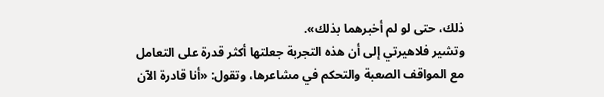ذلك، حتى لو لم أخبرهما بذلك».
وتشير فلاهيرتي إلى أن هذه التجربة جعلتها أكثر قدرة على التعامل مع المواقف الصعبة والتحكم في مشاعرها، وتقول: «أنا قادرة الآن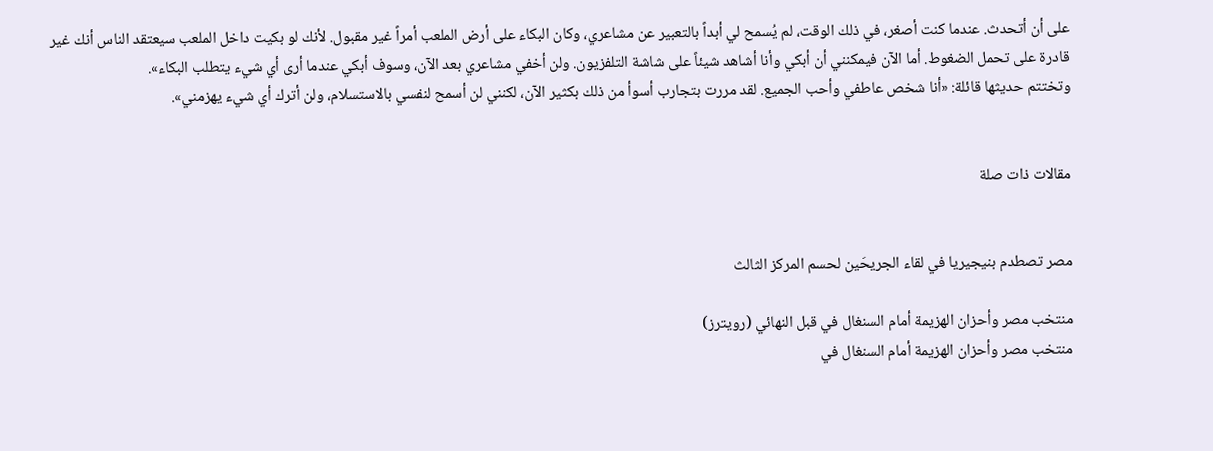على أن أتحدث. عندما كنت أصغر، في ذلك الوقت، لم يُسمح لي أبداً بالتعبير عن مشاعري، وكان البكاء على أرض الملعب أمراً غير مقبول. لأنك لو بكيت داخل الملعب سيعتقد الناس أنك غير قادرة على تحمل الضغوط. أما الآن فيمكنني أن أبكي وأنا أشاهد شيئاً على شاشة التلفزيون. ولن أخفي مشاعري بعد الآن، وسوف أبكي عندما أرى أي شيء يتطلب البكاء».
وتختتم حديثها قائلة: «أنا شخص عاطفي وأحب الجميع. لقد مررت بتجارب أسوأ من ذلك بكثير الآن، لكنني لن أسمح لنفسي بالاستسلام، ولن أترك أي شيء يهزمني».


مقالات ذات صلة


مصر تصطدم بنيجيريا في لقاء الجريحَين لحسم المركز الثالث

منتخب مصر وأحزان الهزيمة أمام السنغال في قبل النهائي (رويترز)
منتخب مصر وأحزان الهزيمة أمام السنغال في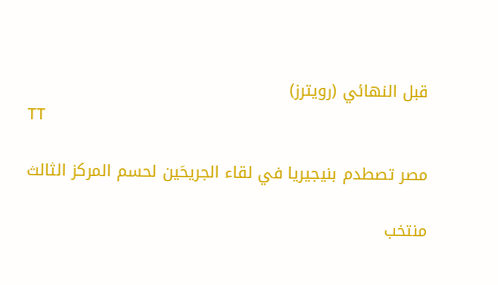قبل النهائي (رويترز)
TT

مصر تصطدم بنيجيريا في لقاء الجريحَين لحسم المركز الثالث

منتخب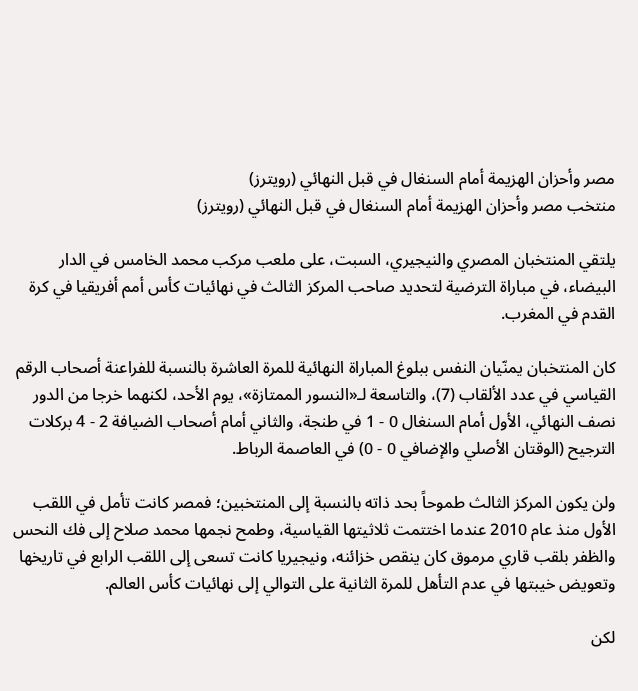مصر وأحزان الهزيمة أمام السنغال في قبل النهائي (رويترز)
منتخب مصر وأحزان الهزيمة أمام السنغال في قبل النهائي (رويترز)

يلتقي المنتخبان المصري والنيجيري، السبت، على ملعب مركب محمد الخامس في الدار البيضاء، في مباراة الترضية لتحديد صاحب المركز الثالث في نهائيات كأس أمم أفريقيا في كرة القدم في المغرب.

كان المنتخبان يمنّيان النفس ببلوغ المباراة النهائية للمرة العاشرة بالنسبة للفراعنة أصحاب الرقم القياسي في عدد الألقاب (7)، والتاسعة لـ«النسور الممتازة»، يوم الأحد، لكنهما خرجا من الدور نصف النهائي، الأول أمام السنغال 0 - 1 في طنجة، والثاني أمام أصحاب الضيافة 2 - 4 بركلات الترجيح (الوقتان الأصلي والإضافي 0 - 0) في العاصمة الرباط.

ولن يكون المركز الثالث طموحاً بحد ذاته بالنسبة إلى المنتخبين؛ فمصر كانت تأمل في اللقب الأول منذ عام 2010 عندما اختتمت ثلاثيتها القياسية، وطمح نجمها محمد صلاح إلى فك النحس والظفر بلقب قاري مرموق كان ينقص خزائنه، ونيجيريا كانت تسعى إلى اللقب الرابع في تاريخها وتعويض خيبتها في عدم التأهل للمرة الثانية على التوالي إلى نهائيات كأس العالم.

لكن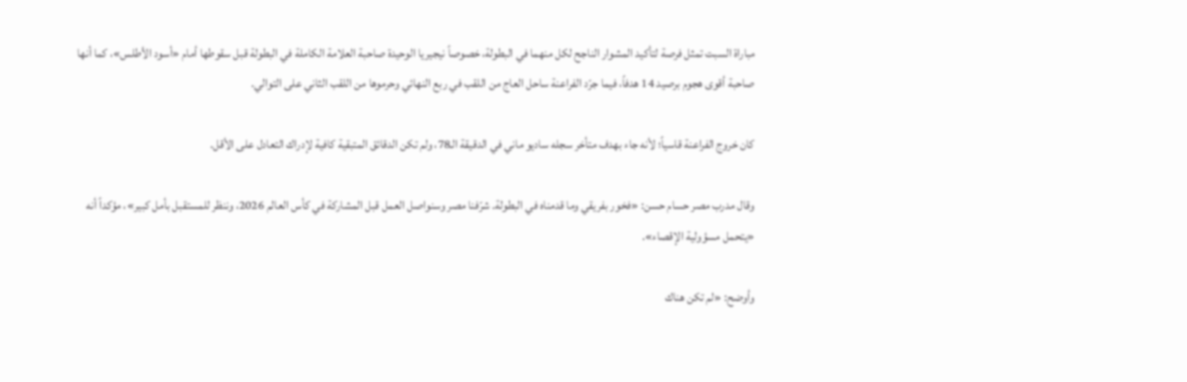مباراة السبت تمثل فرصة لتأكيد المشوار الناجح لكل منهما في البطولة، خصوصاً نيجيريا الوحيدة صاحبة العلامة الكاملة في البطولة قبل سقوطها أمام «أسود الأطلس»، كما أنها صاحبة أقوى هجوم برصيد 14 هدفاً، فيما جرّد الفراعنة ساحل العاج من اللقب في ربع النهائي وحرموها من اللقب الثاني على التوالي.

كان خروج الفراعنة قاسياً؛ لأنه جاء بهدف متأخر سجله ساديو ماني في الدقيقة الـ78، ولم تكن الدقائق المتبقية كافية لإدراك التعادل على الأقل.

وقال مدرب مصر حسام حسن: «فخور بفريقي وما قدمناه في البطولة. شرّفنا مصر وسنواصل العمل قبل المشاركة في كأس العالم 2026، وننظر للمستقبل بأمل كبير»، مؤكداً أنه «يتحمل مسؤولية الإقصاء».

وأوضح: «لم تكن هناك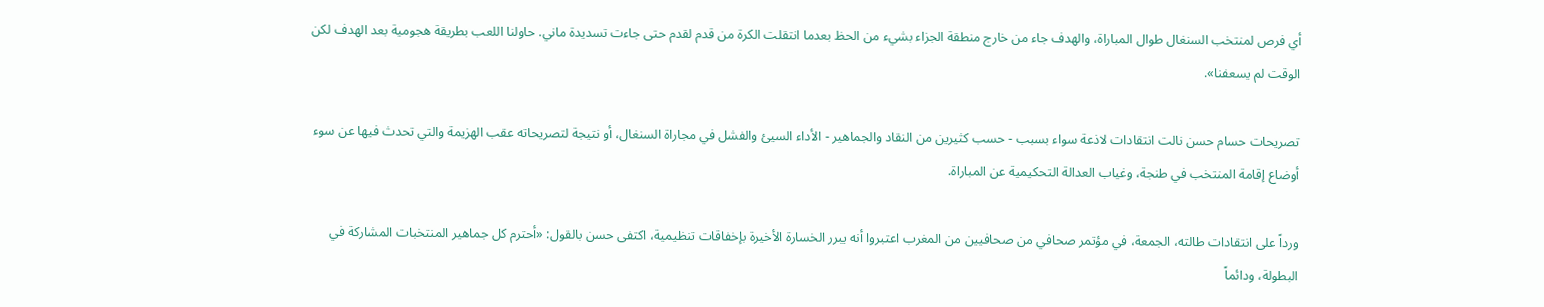أي فرص لمنتخب السنغال طوال المباراة، والهدف جاء من خارج منطقة الجزاء بشيء من الحظ بعدما انتقلت الكرة من قدم لقدم حتى جاءت تسديدة ماني. حاولنا اللعب بطريقة هجومية بعد الهدف لكن الوقت لم يسعفنا».

تصريحات حسام حسن نالت انتقادات لاذعة سواء بسبب - حسب كثيرين من النقاد والجماهير - الأداء السيئ والفشل في مجاراة السنغال، أو نتيجة لتصريحاته عقب الهزيمة والتي تحدث فيها عن سوء أوضاع إقامة المنتخب في طنجة، وغياب العدالة التحكيمية عن المباراة.

ورداً على انتقادات طالته، الجمعة، في مؤتمر صحافي من صحافيين من المغرب اعتبروا أنه يبرر الخسارة الأخيرة بإخفاقات تنظيمية، اكتفى حسن بالقول: «أحترم كل جماهير المنتخبات المشاركة في البطولة، ودائماً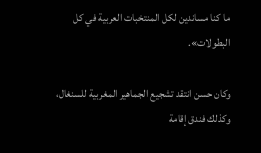ما كنا مساندين لكل المنتخبات العربية في كل البطولات».

وكان حسن انتقد تشجيع الجماهير المغربية للسنغال، وكذلك فندق إقامة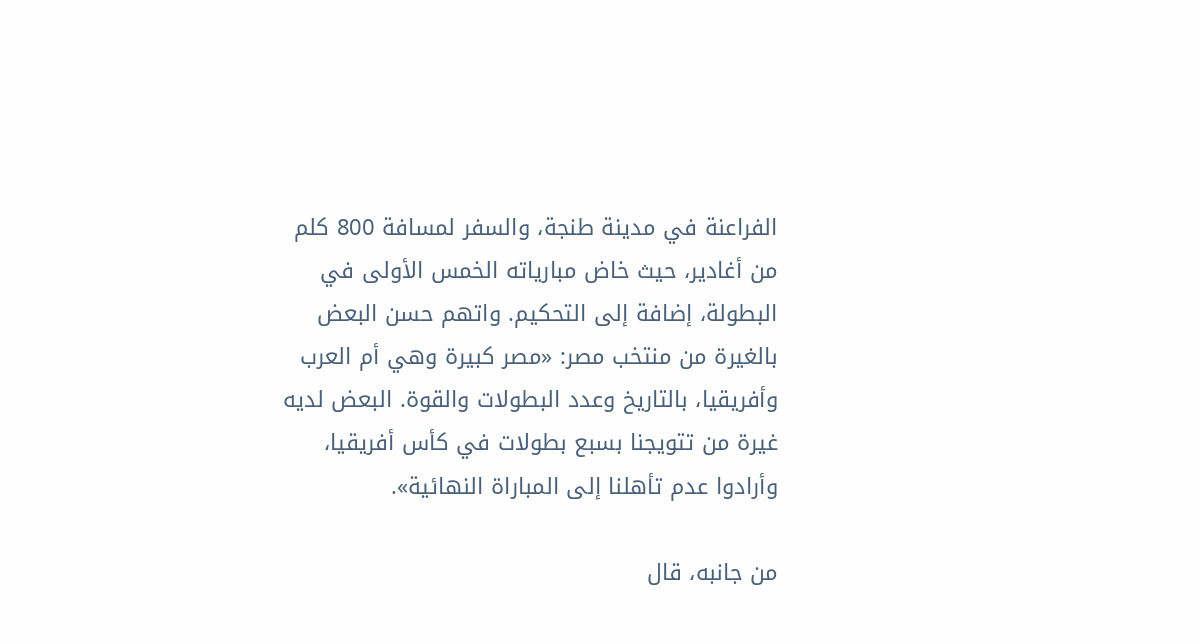الفراعنة في مدينة طنجة، والسفر لمسافة 800 كلم من أغادير، حيث خاض مبارياته الخمس الأولى في البطولة، إضافة إلى التحكيم. واتهم حسن البعض بالغيرة من منتخب مصر: «مصر كبيرة وهي أم العرب وأفريقيا، بالتاريخ وعدد البطولات والقوة. البعض لديه غيرة من تتويجنا بسبع بطولات في كأس أفريقيا، وأرادوا عدم تأهلنا إلى المباراة النهائية».

من جانبه، قال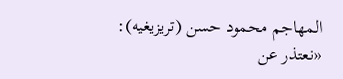المهاجم محمود حسن (تريزيغيه): «نعتذر عن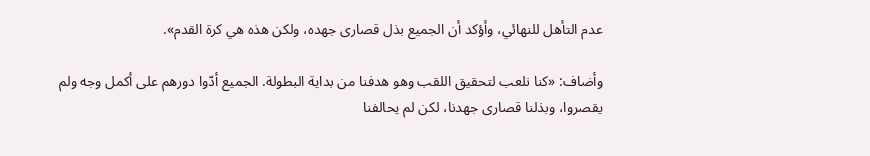عدم التأهل للنهائي، وأؤكد أن الجميع بذل قصارى جهده، ولكن هذه هي كرة القدم».

وأضاف: «كنا نلعب لتحقيق اللقب وهو هدفنا من بداية البطولة. الجميع أدّوا دورهم على أكمل وجه ولم يقصروا، وبذلنا قصارى جهدنا، لكن لم يحالفنا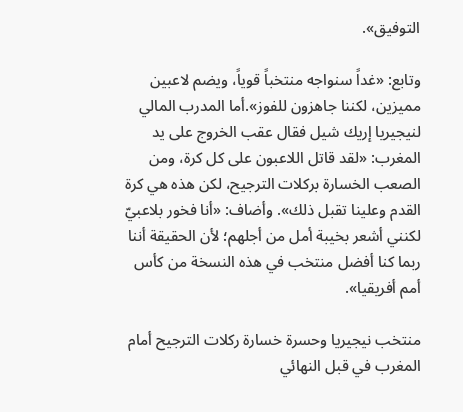التوفيق».

وتابع: «غداً سنواجه منتخباً قوياً، ويضم لاعبين مميزين، لكننا جاهزون للفوز».أما المدرب المالي لنيجيريا إريك شيل فقال عقب الخروج على يد المغرب: «لقد قاتل اللاعبون على كل كرة، ومن الصعب الخسارة بركلات الترجيح، لكن هذه هي كرة القدم وعلينا تقبل ذلك». وأضاف: «أنا فخور بلاعبيّ لكنني أشعر بخيبة أمل من أجلهم؛ لأن الحقيقة أننا ربما كنا أفضل منتخب في هذه النسخة من كأس أمم أفريقيا».

منتخب نيجيريا وحسرة خسارة ركلات الترجيح أمام المغرب في قبل النهائي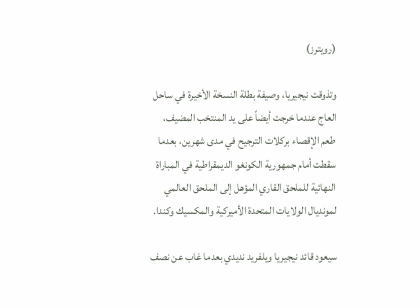(رويترز)

وتذوقت نيجيريا، وصيفة بطلة النسخة الأخيرة في ساحل العاج عندما خرجت أيضاً على يد المنتخب المضيف، طعم الإقصاء بركلات الترجيح في مدى شهرين، بعدما سقطت أمام جمهورية الكونغو الديمقراطية في المباراة النهائية للملحق القاري المؤهل إلى الملحق العالمي لمونديال الولايات المتحدة الأميركية والمكسيك وكندا.

سيعود قائد نيجيريا ويلفريد نديدي بعدما غاب عن نصف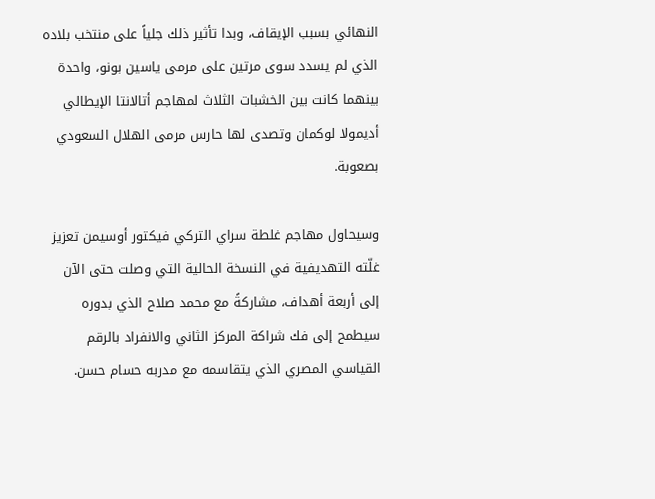النهائي بسبب الإيقاف، وبدا تأثير ذلك جلياً على منتخب بلاده الذي لم يسدد سوى مرتين على مرمى ياسين بونو، واحدة بينهما كانت بين الخشبات الثلاث لمهاجم أتالانتا الإيطالي أديمولا لوكمان وتصدى لها حارس مرمى الهلال السعودي بصعوبة.

وسيحاول مهاجم غلطة سراي التركي فيكتور أوسيمن تعزيز غلّته التهديفية في النسخة الحالية التي وصلت حتى الآن إلى أربعة أهداف، مشاركةً مع محمد صلاح الذي بدوره سيطمح إلى فك شراكة المركز الثاني والانفراد بالرقم القياسي المصري الذي يتقاسمه مع مدربه حسام حسن.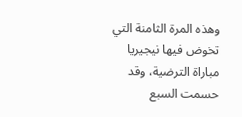وهذه المرة الثامنة التي تخوض فيها نيجيريا مباراة الترضية، وقد حسمت السبع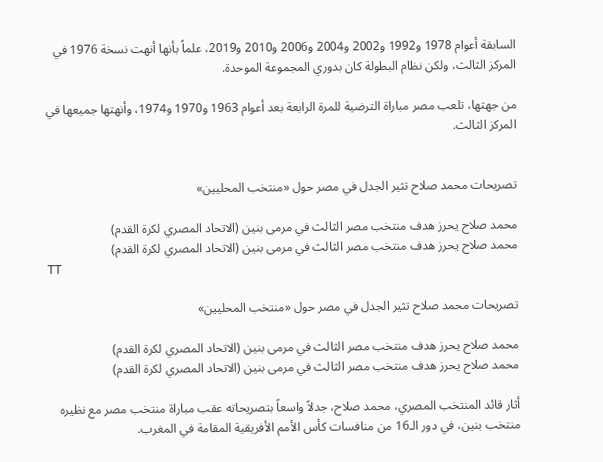السابقة أعوام 1978 و1992 و2002 و2004 و2006 و2010 و2019، علماً بأنها أنهت نسخة 1976 في المركز الثالث، ولكن نظام البطولة كان بدوري المجموعة الموحدة.

من جهتها، تلعب مصر مباراة الترضية للمرة الرابعة بعد أعوام 1963 و1970 و1974، وأنهتها جميعها في المركز الثالث.


تصريحات محمد صلاح تثير الجدل في مصر حول «منتخب المحليين»

محمد صلاح يحرز هدف منتخب مصر الثالث في مرمى بنين (الاتحاد المصري لكرة القدم)
محمد صلاح يحرز هدف منتخب مصر الثالث في مرمى بنين (الاتحاد المصري لكرة القدم)
TT

تصريحات محمد صلاح تثير الجدل في مصر حول «منتخب المحليين»

محمد صلاح يحرز هدف منتخب مصر الثالث في مرمى بنين (الاتحاد المصري لكرة القدم)
محمد صلاح يحرز هدف منتخب مصر الثالث في مرمى بنين (الاتحاد المصري لكرة القدم)

أثار قائد المنتخب المصري، محمد صلاح، جدلاً واسعاً بتصريحاته عقب مباراة منتخب مصر مع نظيره منتخب بنين، في دور الـ16 من منافسات كأس الأمم الأفريقية المقامة في المغرب.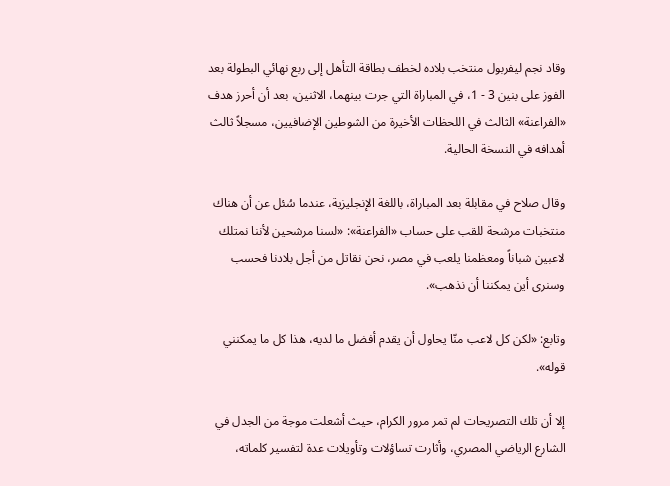وقاد نجم ليفربول منتخب بلاده لخطف بطاقة التأهل إلى ربع نهائي البطولة بعد الفوز على بنين 3 - 1، في المباراة التي جرت بينهما، الاثنين، بعد أن أحرز هدف «الفراعنة» الثالث في اللحظات الأخيرة من الشوطين الإضافيين، مسجلاً ثالث أهدافه في النسخة الحالية.

وقال صلاح في مقابلة بعد المباراة، باللغة الإنجليزية، عندما سُئل عن أن هناك منتخبات مرشحة للقب على حساب «الفراعنة»: «لسنا مرشحين لأننا نمتلك لاعبين شباناً ومعظمنا يلعب في مصر، نحن نقاتل من أجل بلادنا فحسب وسنرى أين يمكننا أن نذهب».

وتابع: «لكن كل لاعب منّا يحاول أن يقدم أفضل ما لديه، هذا كل ما يمكنني قوله».

إلا أن تلك التصريحات لم تمر مرور الكرام، حيث أشعلت موجة من الجدل في الشارع الرياضي المصري، وأثارت تساؤلات وتأويلات عدة لتفسير كلماته،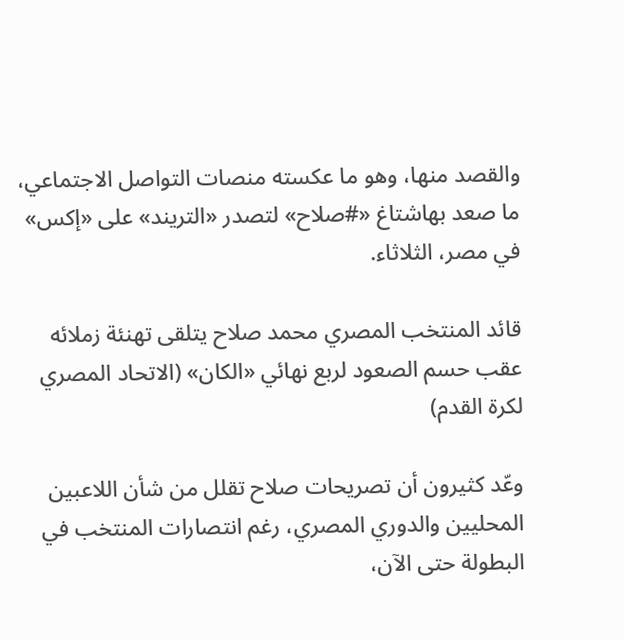والقصد منها، وهو ما عكسته منصات التواصل الاجتماعي، ما صعد بهاشتاغ «#صلاح» لتصدر «التريند» على «إكس» في مصر، الثلاثاء.

قائد المنتخب المصري محمد صلاح يتلقى تهنئة زملائه عقب حسم الصعود لربع نهائي «الكان» (الاتحاد المصري لكرة القدم)

وعّد كثيرون أن تصريحات صلاح تقلل من شأن اللاعبين المحليين والدوري المصري، رغم انتصارات المنتخب في البطولة حتى الآن،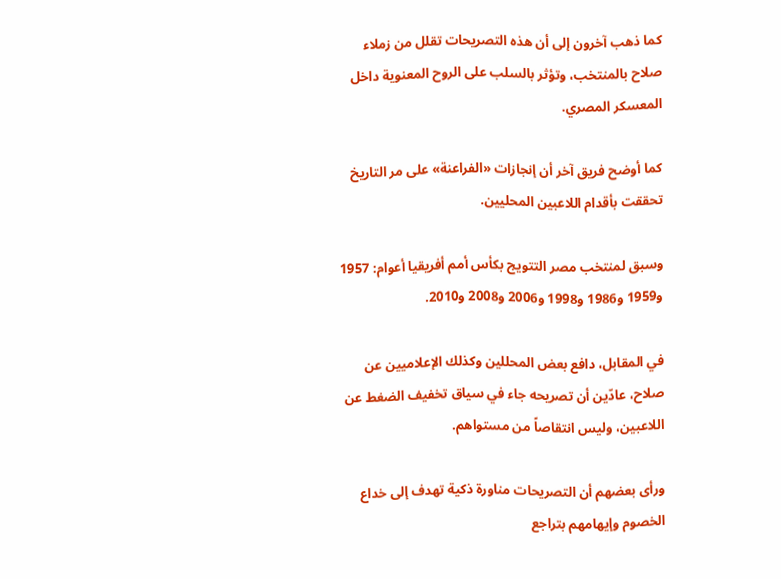كما ذهب آخرون إلى أن هذه التصريحات تقلل من زملاء صلاح بالمنتخب، وتؤثر بالسلب على الروح المعنوية داخل المعسكر المصري.

كما أوضح فريق آخر أن إنجازات «الفراعنة» على مر التاريخ تحققت بأقدام اللاعبين المحليين.

وسبق لمنتخب مصر التتويج بكأس أمم أفريقيا أعوام: 1957 و1959 و1986 و1998 و2006 و2008 و2010.

في المقابل، دافع بعض المحللين وكذلك الإعلاميين عن صلاح، عادّين أن تصريحه جاء في سياق تخفيف الضغط عن اللاعبين، وليس انتقاصاً من مستواهم.

ورأى بعضهم أن التصريحات مناورة ذكية تهدف إلى خداع الخصوم وإيهامهم بتراجع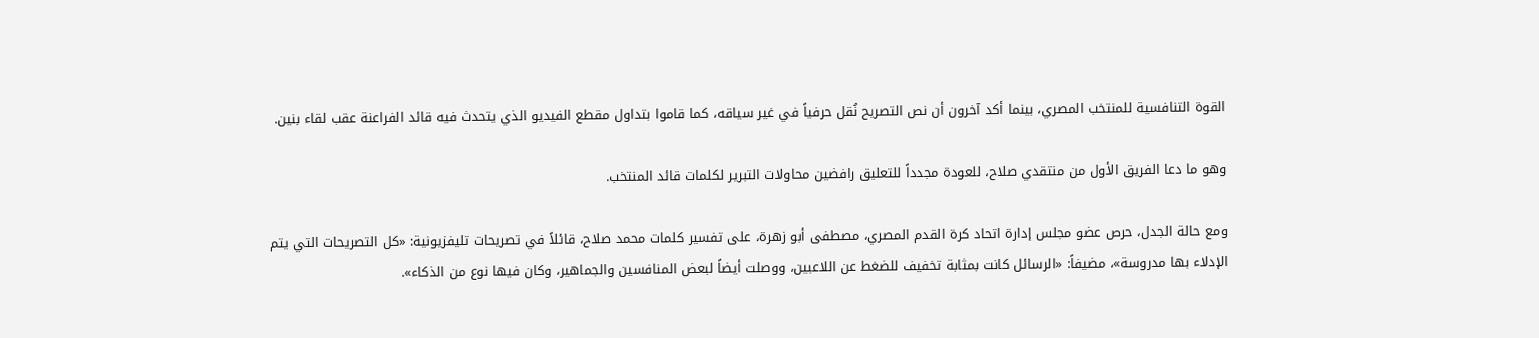القوة التنافسية للمنتخب المصري، بينما أكد آخرون أن نص التصريح نُقل حرفياً في غير سياقه، كما قاموا بتداول مقطع الفيديو الذي يتحدث فيه قائد الفراعنة عقب لقاء بنين.

وهو ما دعا الفريق الأول من منتقدي صلاح، للعودة مجدداً للتعليق رافضين محاولات التبرير لكلمات قائد المنتخب.

ومع حالة الجدل، حرص عضو مجلس إدارة اتحاد كرة القدم المصري، مصطفى أبو زهرة، على تفسير كلمات محمد صلاح، قائلاً في تصريحات تليفزيونية: «كل التصريحات التي يتم الإدلاء بها مدروسة»، مضيفاً: «الرسائل كانت بمثابة تخفيف للضغط عن اللاعبين، ووصلت أيضاً لبعض المنافسين والجماهير، وكان فيها نوع من الذكاء».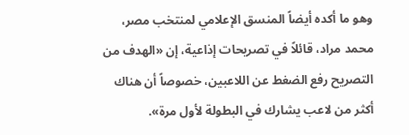وهو ما أكده أيضاً المنسق الإعلامي لمنتخب مصر، محمد مراد، قائلاً في تصريحات إذاعية، إن «الهدف من التصريح رفع الضغط عن اللاعبين، خصوصاً أن هناك أكثر من لاعب يشارك في البطولة لأول مرة».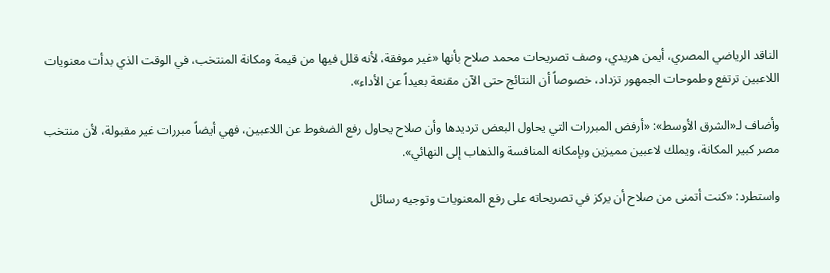الناقد الرياضي المصري، أيمن هريدي، وصف تصريحات محمد صلاح بأنها «غير موفقة، لأنه قلل فيها من قيمة ومكانة المنتخب، في الوقت الذي بدأت معنويات اللاعبين ترتفع وطموحات الجمهور تزداد، خصوصاً أن النتائج حتى الآن مقنعة بعيداً عن الأداء».

وأضاف لـ«الشرق الأوسط»: «أرفض المبررات التي يحاول البعض ترديدها وأن صلاح يحاول رفع الضغوط عن اللاعبين، فهي أيضاً مبررات غير مقبولة، لأن منتخب مصر كبير المكانة، ويملك لاعبين مميزين وبإمكانه المنافسة والذهاب إلى النهائي».

واستطرد: «كنت أتمنى من صلاح أن يركز في تصريحاته على رفع المعنويات وتوجيه رسائل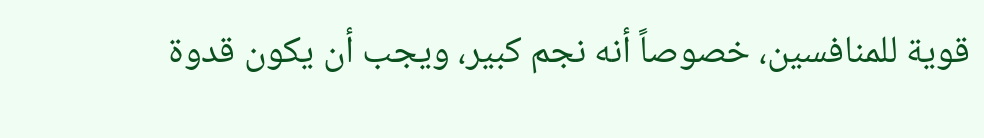قوية للمنافسين، خصوصاً أنه نجم كبير، ويجب أن يكون قدوة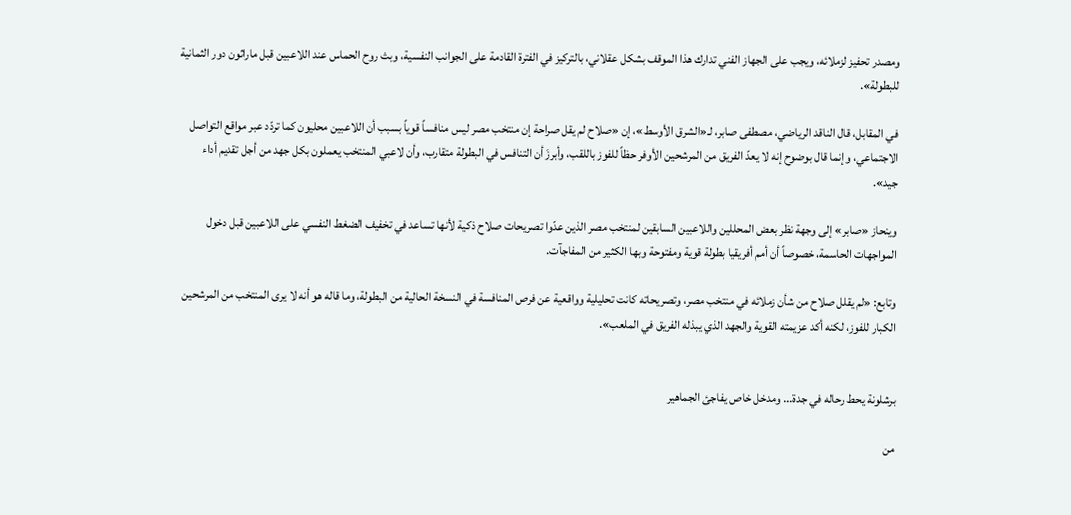ومصدر تحفيز لزملائه، ويجب على الجهاز الفني تدارك هذا الموقف بشكل عقلاني، بالتركيز في الفترة القادمة على الجوانب النفسية، وبث روح الحماس عند اللاعبين قبل ماراثون دور الثمانية للبطولة».

في المقابل، قال الناقد الرياضي، مصطفى صابر، لـ«الشرق الأوسط»، إن «صلاح لم يقل صراحة إن منتخب مصر ليس منافساً قوياً بسبب أن اللاعبين محليون كما تردّد عبر مواقع التواصل الاجتماعي، وإنما قال بوضوح إنه لا يعدّ الفريق من المرشحين الأوفر حظاً للفوز باللقب، وأبرزَ أن التنافس في البطولة متقارب، وأن لاعبي المنتخب يعملون بكل جهد من أجل تقديم أداء جيد».

وينحاز «صابر» إلى وجهة نظر بعض المحللين واللاعبين السابقين لمنتخب مصر الذين عدّوا تصريحات صلاح ذكية لأنها تساعد في تخفيف الضغط النفسي على اللاعبين قبل دخول المواجهات الحاسمة، خصوصاً أن أمم أفريقيا بطولة قوية ومفتوحة وبها الكثير من المفاجآت.

وتابع: «لم يقلل صلاح من شأن زملائه في منتخب مصر، وتصريحاته كانت تحليلية وواقعية عن فرص المنافسة في النسخة الحالية من البطولة، وما قاله هو أنه لا يرى المنتخب من المرشحين الكبار للفوز، لكنه أكد عزيمته القوية والجهد الذي يبذله الفريق في الملعب».


برشلونة يحط رحاله في جدة... ومدخل خاص يفاجئ الجماهير

من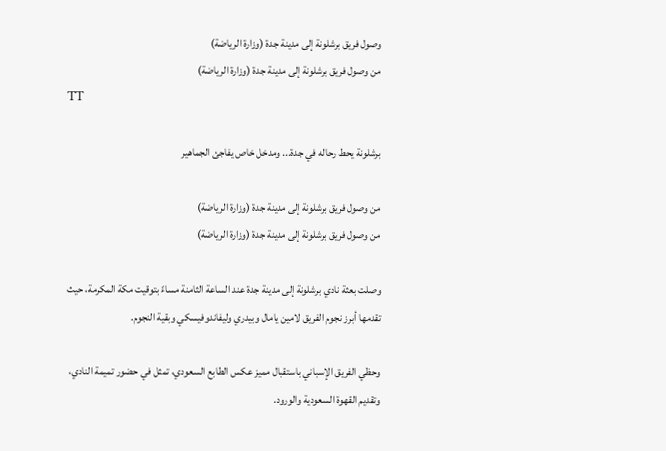وصول فريق برشلونة إلى مدينة جدة (وزارة الرياضة)
من وصول فريق برشلونة إلى مدينة جدة (وزارة الرياضة)
TT

برشلونة يحط رحاله في جدة... ومدخل خاص يفاجئ الجماهير

من وصول فريق برشلونة إلى مدينة جدة (وزارة الرياضة)
من وصول فريق برشلونة إلى مدينة جدة (وزارة الرياضة)

وصلت بعثة نادي برشلونة إلى مدينة جدة عند الساعة الثامنة مساءً بتوقيت مكة المكرمة، حيث تقدمها أبرز نجوم الفريق لامين يامال وبيدري وليفاندوفيسكي وبقية النجوم.

وحظي الفريق الإسباني باستقبال مميز عكس الطابع السعودي، تمثل في حضور تميمة النادي، وتقديم القهوة السعودية والورود.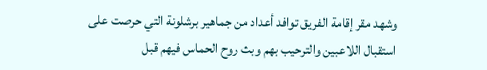وشهد مقر إقامة الفريق توافد أعداد من جماهير برشلونة التي حرصت على استقبال اللاعبين والترحيب بهم وبث روح الحماس فيهم قبل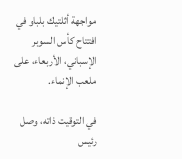مواجهة أثلتيك بلباو في افتتاح كأس السوبر الإسباني، الأربعاء، على ملعب الإنماء.

في التوقيت ذاته، وصل رئيس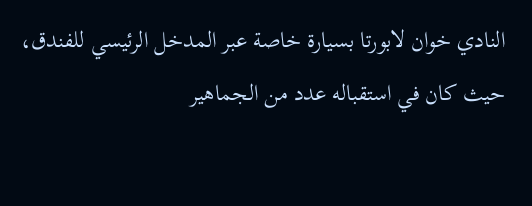النادي خوان لابورتا بسيارة خاصة عبر المدخل الرئيسي للفندق، حيث كان في استقباله عدد من الجماهير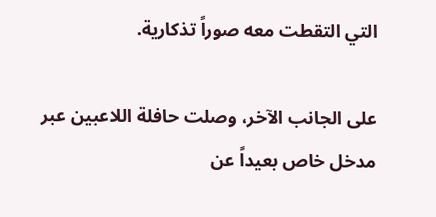التي التقطت معه صوراً تذكارية.

على الجانب الآخر، وصلت حافلة اللاعبين عبر مدخل خاص بعيداً عن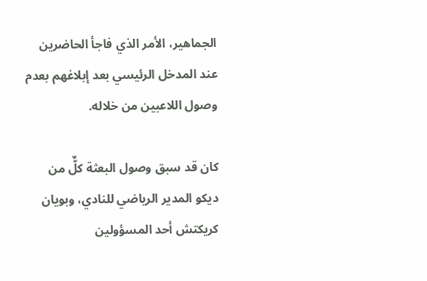الجماهير، الأمر الذي فاجأ الحاضرين عند المدخل الرئيسي بعد إبلاغهم بعدم وصول اللاعبين من خلاله.

كان قد سبق وصول البعثة كلٌّ من ديكو المدير الرياضي للنادي، وبويان كريكتش أحد المسؤولين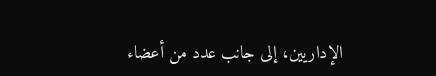الإداريين، إلى جانب عدد من أعضاء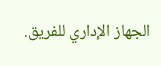الجهاز الإداري للفريق.